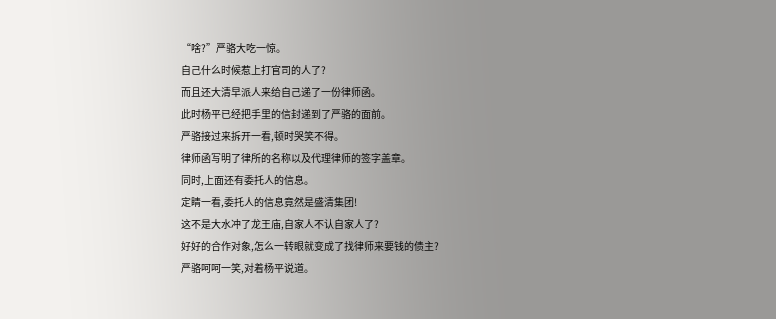“啥?”严骆大吃一惊。
自己什么时候惹上打官司的人了?
而且还大清早派人来给自己递了一份律师函。
此时杨平已经把手里的信封递到了严骆的面前。
严骆接过来拆开一看,顿时哭笑不得。
律师函写明了律所的名称以及代理律师的签字盖章。
同时,上面还有委托人的信息。
定睛一看,委托人的信息竟然是盛清集团!
这不是大水冲了龙王庙,自家人不认自家人了?
好好的合作对象,怎么一转眼就变成了找律师来要钱的债主?
严骆呵呵一笑,对着杨平说道。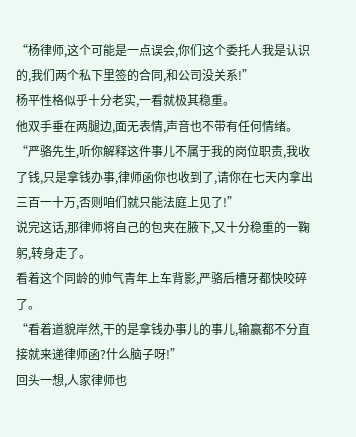“杨律师,这个可能是一点误会,你们这个委托人我是认识的,我们两个私下里签的合同,和公司没关系!”
杨平性格似乎十分老实,一看就极其稳重。
他双手垂在两腿边,面无表情,声音也不带有任何情绪。
“严骆先生,听你解释这件事儿不属于我的岗位职责,我收了钱,只是拿钱办事,律师函你也收到了,请你在七天内拿出三百一十万,否则咱们就只能法庭上见了!”
说完这话,那律师将自己的包夹在腋下,又十分稳重的一鞠躬,转身走了。
看着这个同龄的帅气青年上车背影,严骆后槽牙都快咬碎了。
“看着道貌岸然,干的是拿钱办事儿的事儿,输赢都不分直接就来递律师函?什么脑子呀!”
回头一想,人家律师也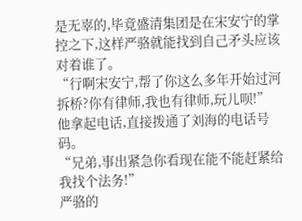是无辜的,毕竟盛清集团是在宋安宁的掌控之下,这样严骆就能找到自己矛头应该对着谁了。
“行啊宋安宁,帮了你这么多年开始过河拆桥?你有律师,我也有律师,玩儿呗!”
他拿起电话,直接拨通了刘海的电话号码。
“兄弟,事出紧急你看现在能不能赶紧给我找个法务!”
严骆的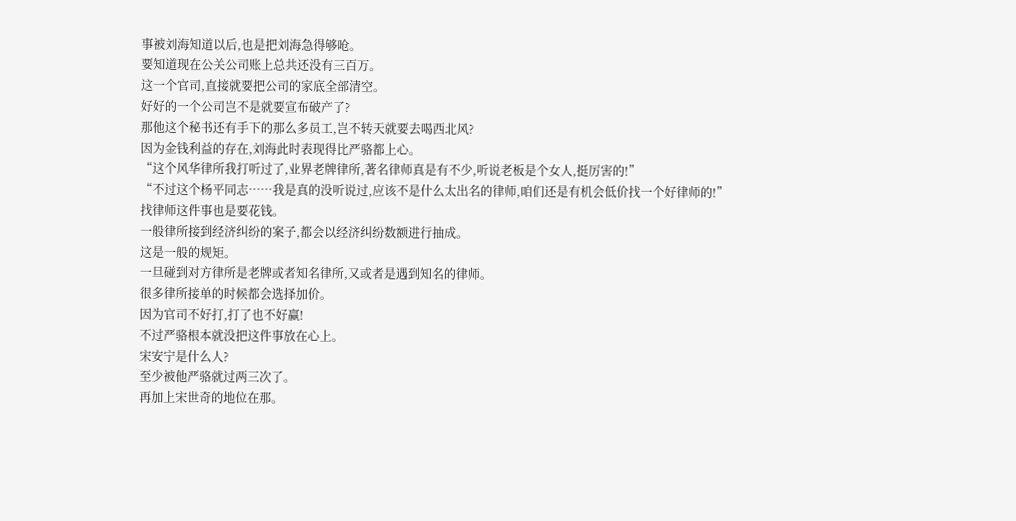事被刘海知道以后,也是把刘海急得够呛。
要知道现在公关公司账上总共还没有三百万。
这一个官司,直接就要把公司的家底全部清空。
好好的一个公司岂不是就要宣布破产了?
那他这个秘书还有手下的那么多员工,岂不转天就要去喝西北风?
因为金钱利益的存在,刘海此时表现得比严骆都上心。
“这个风华律所我打听过了,业界老牌律所,著名律师真是有不少,听说老板是个女人,挺厉害的!”
“不过这个杨平同志……我是真的没听说过,应该不是什么太出名的律师,咱们还是有机会低价找一个好律师的!”
找律师这件事也是要花钱。
一般律所接到经济纠纷的案子,都会以经济纠纷数额进行抽成。
这是一般的规矩。
一旦碰到对方律所是老牌或者知名律所,又或者是遇到知名的律师。
很多律所接单的时候都会选择加价。
因为官司不好打,打了也不好赢!
不过严骆根本就没把这件事放在心上。
宋安宁是什么人?
至少被他严骆就过两三次了。
再加上宋世奇的地位在那。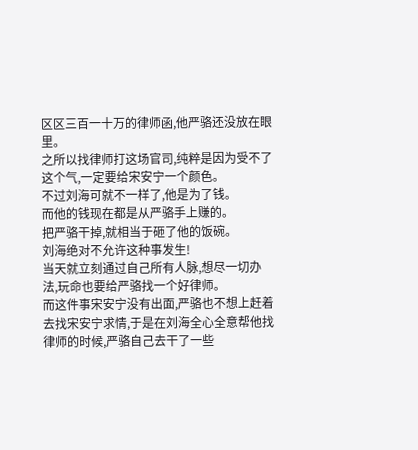区区三百一十万的律师函,他严骆还没放在眼里。
之所以找律师打这场官司,纯粹是因为受不了这个气,一定要给宋安宁一个颜色。
不过刘海可就不一样了,他是为了钱。
而他的钱现在都是从严骆手上赚的。
把严骆干掉,就相当于砸了他的饭碗。
刘海绝对不允许这种事发生!
当天就立刻通过自己所有人脉,想尽一切办法,玩命也要给严骆找一个好律师。
而这件事宋安宁没有出面,严骆也不想上赶着去找宋安宁求情,于是在刘海全心全意帮他找律师的时候,严骆自己去干了一些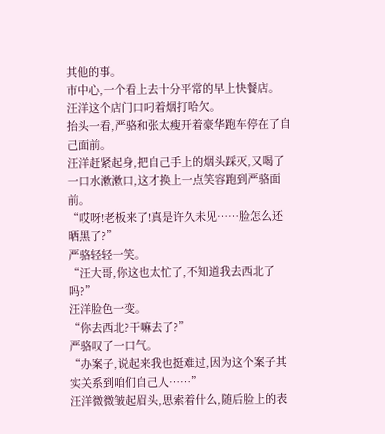其他的事。
市中心,一个看上去十分平常的早上快餐店。
汪洋这个店门口叼着烟打哈欠。
抬头一看,严骆和张太瘦开着豪华跑车停在了自己面前。
汪洋赶紧起身,把自己手上的烟头踩灭,又喝了一口水漱漱口,这才换上一点笑容跑到严骆面前。
“哎呀!老板来了!真是许久未见……脸怎么还晒黑了?”
严骆轻轻一笑。
“汪大哥,你这也太忙了,不知道我去西北了吗?”
汪洋脸色一变。
“你去西北?干嘛去了?”
严骆叹了一口气。
“办案子,说起来我也挺难过,因为这个案子其实关系到咱们自己人……”
汪洋微微皱起眉头,思索着什么,随后脸上的表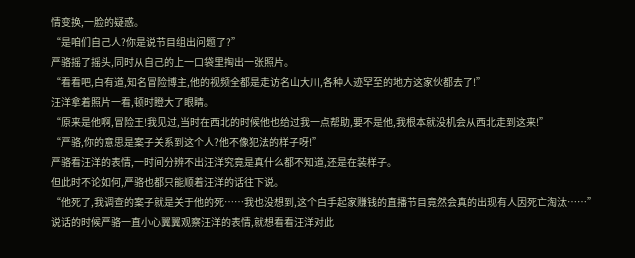情变换,一脸的疑惑。
“是咱们自己人?你是说节目组出问题了?”
严骆摇了摇头,同时从自己的上一口袋里掏出一张照片。
“看看吧,白有道,知名冒险博主,他的视频全都是走访名山大川,各种人迹罕至的地方这家伙都去了!”
汪洋拿着照片一看,顿时瞪大了眼睛。
“原来是他啊,冒险王!我见过,当时在西北的时候他也给过我一点帮助,要不是他,我根本就没机会从西北走到这来!”
“严骆,你的意思是案子关系到这个人?他不像犯法的样子呀!”
严骆看汪洋的表情,一时间分辨不出汪洋究竟是真什么都不知道,还是在装样子。
但此时不论如何,严骆也都只能顺着汪洋的话往下说。
“他死了,我调查的案子就是关于他的死……我也没想到,这个白手起家赚钱的直播节目竟然会真的出现有人因死亡淘汰……”
说话的时候严骆一直小心翼翼观察汪洋的表情,就想看看汪洋对此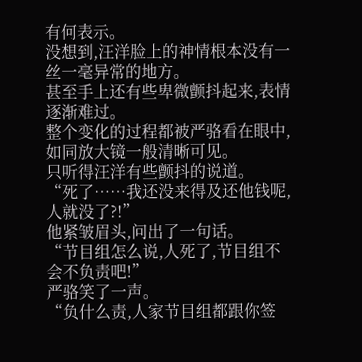有何表示。
没想到,汪洋脸上的神情根本没有一丝一毫异常的地方。
甚至手上还有些卑微颤抖起来,表情逐渐难过。
整个变化的过程都被严骆看在眼中,如同放大镜一般清晰可见。
只听得汪洋有些颤抖的说道。
“死了……我还没来得及还他钱呢,人就没了?!”
他紧皱眉头,问出了一句话。
“节目组怎么说,人死了,节目组不会不负责吧!”
严骆笑了一声。
“负什么责,人家节目组都跟你签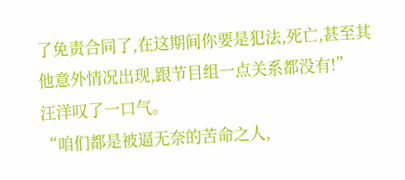了免责合同了,在这期间你要是犯法,死亡,甚至其他意外情况出现,跟节目组一点关系都没有!”
汪洋叹了一口气。
“咱们都是被逼无奈的苦命之人,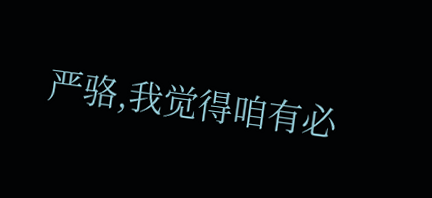严骆,我觉得咱有必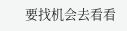要找机会去看看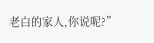老白的家人,你说呢?”